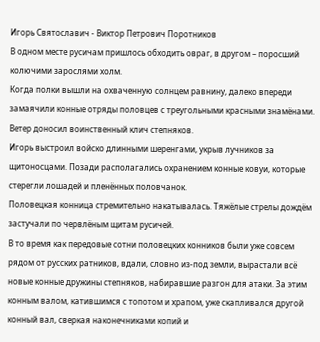Игорь Святославич - Виктор Петрович Поротников
В одном месте русичам пришлось обходить овраг, в другом – поросший колючими зарослями холм.
Когда полки вышли на охваченную солнцем равнину, далеко впереди замаячили конные отряды половцев с треугольными красными знамёнами. Ветер доносил воинственный клич степняков.
Игорь выстроил войско длинными шеренгами, укрыв лучников за щитоносцами. Позади располагались охранением конные ковуи, которые стерегли лошадей и пленённых половчанок.
Половецкая конница стремительно накатывалась. Тяжёлые стрелы дождём застучали по червлёным щитам русичей.
В то время как передовые сотни половецких конников были уже совсем рядом от русских ратников, вдали, словно из-под земли, вырастали всё новые конные дружины степняков, набиравшие разгон для атаки. За этим конным валом, катившимся с топотом и храпом, уже скапливался другой конный вал, сверкая наконечниками копий и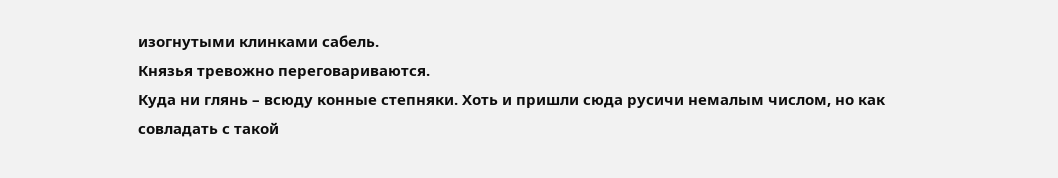изогнутыми клинками сабель.
Князья тревожно переговариваются.
Куда ни глянь – всюду конные степняки. Хоть и пришли сюда русичи немалым числом, но как совладать с такой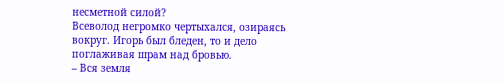несметной силой?
Всеволод негромко чертыхался, озираясь вокруг. Игорь был бледен, то и дело поглаживая шрам над бровью.
– Вся земля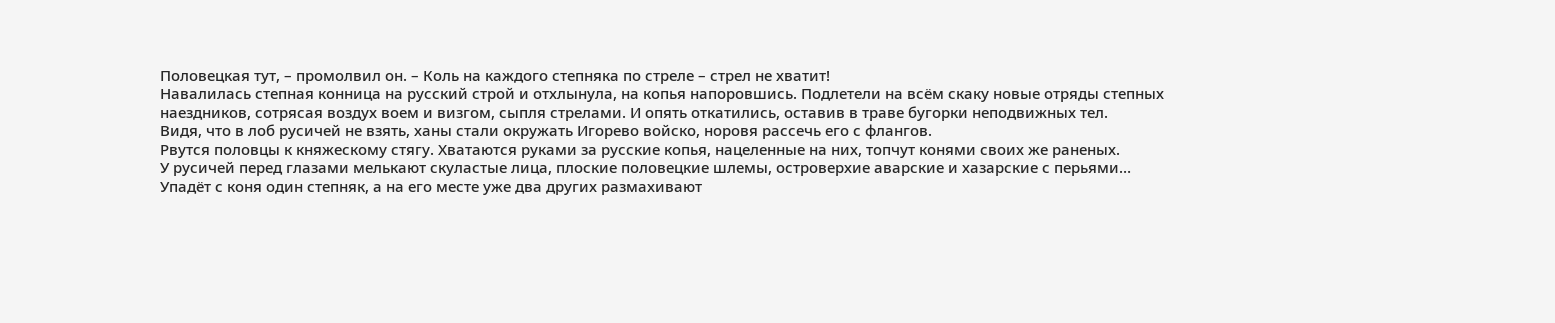Половецкая тут, – промолвил он. – Коль на каждого степняка по стреле – стрел не хватит!
Навалилась степная конница на русский строй и отхлынула, на копья напоровшись. Подлетели на всём скаку новые отряды степных наездников, сотрясая воздух воем и визгом, сыпля стрелами. И опять откатились, оставив в траве бугорки неподвижных тел.
Видя, что в лоб русичей не взять, ханы стали окружать Игорево войско, норовя рассечь его с флангов.
Рвутся половцы к княжескому стягу. Хватаются руками за русские копья, нацеленные на них, топчут конями своих же раненых.
У русичей перед глазами мелькают скуластые лица, плоские половецкие шлемы, островерхие аварские и хазарские с перьями…
Упадёт с коня один степняк, а на его месте уже два других размахивают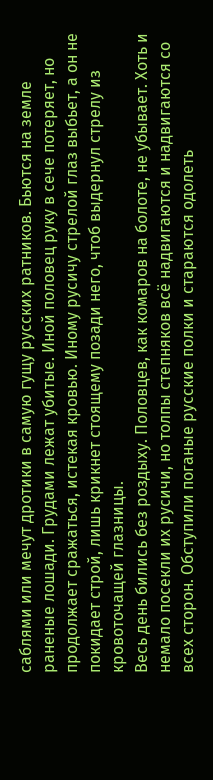саблями или мечут дротики в самую гущу русских ратников. Бьются на земле раненые лошади. Грудами лежат убитые. Иной половец руку в сече потеряет, но продолжает сражаться, истекая кровью. Иному русичу стрелой глаз выбьет, а он не покидает строй, лишь крикнет стоящему позади него, чтоб выдернул стрелу из кровоточащей глазницы.
Весь день бились без роздыху. Половцев, как комаров на болоте, не убывает. Хоть и немало посекли их русичи, но толпы степняков всё надвигаются и надвигаются со всех сторон. Обступили поганые русские полки и стараются одолеть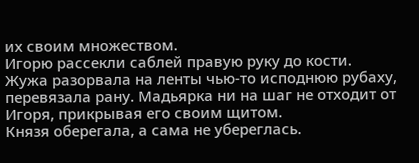их своим множеством.
Игорю рассекли саблей правую руку до кости. Жужа разорвала на ленты чью-то исподнюю рубаху, перевязала рану. Мадьярка ни на шаг не отходит от Игоря, прикрывая его своим щитом.
Князя оберегала, а сама не убереглась.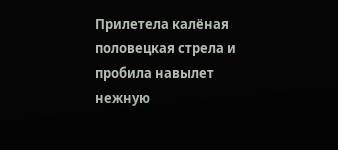Прилетела калёная половецкая стрела и пробила навылет нежную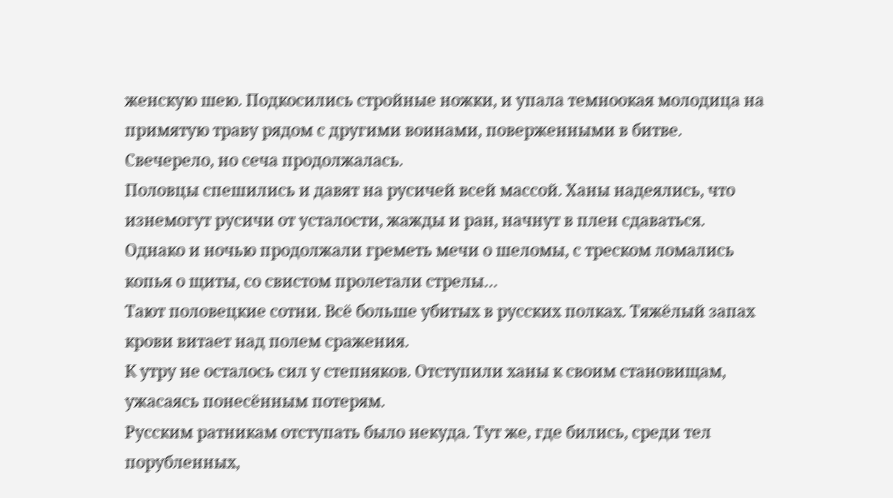женскую шею. Подкосились стройные ножки, и упала темноокая молодица на примятую траву рядом с другими воинами, поверженными в битве.
Свечерело, но сеча продолжалась.
Половцы спешились и давят на русичей всей массой. Ханы надеялись, что изнемогут русичи от усталости, жажды и ран, начнут в плен сдаваться. Однако и ночью продолжали греметь мечи о шеломы, с треском ломались копья о щиты, со свистом пролетали стрелы…
Тают половецкие сотни. Всё больше убитых в русских полках. Тяжёлый запах крови витает над полем сражения.
К утру не осталось сил у степняков. Отступили ханы к своим становищам, ужасаясь понесённым потерям.
Русским ратникам отступать было некуда. Тут же, где бились, среди тел порубленных,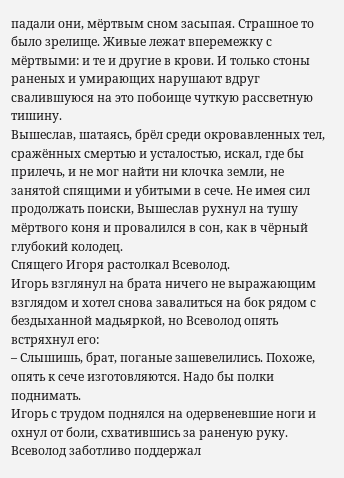падали они, мёртвым сном засыпая. Страшное то было зрелище. Живые лежат вперемежку с мёртвыми: и те и другие в крови. И только стоны раненых и умирающих нарушают вдруг свалившуюся на это побоище чуткую рассветную тишину.
Вышеслав, шатаясь, брёл среди окровавленных тел, сражённых смертью и усталостью, искал, где бы прилечь, и не мог найти ни клочка земли, не занятой спящими и убитыми в сече. Не имея сил продолжать поиски, Вышеслав рухнул на тушу мёртвого коня и провалился в сон, как в чёрный глубокий колодец.
Спящего Игоря растолкал Всеволод.
Игорь взглянул на брата ничего не выражающим взглядом и хотел снова завалиться на бок рядом с бездыханной мадьяркой, но Всеволод опять встряхнул его:
– Слышишь, брат, поганые зашевелились. Похоже, опять к сече изготовляются. Надо бы полки поднимать.
Игорь с трудом поднялся на одервеневшие ноги и охнул от боли, схватившись за раненую руку. Всеволод заботливо поддержал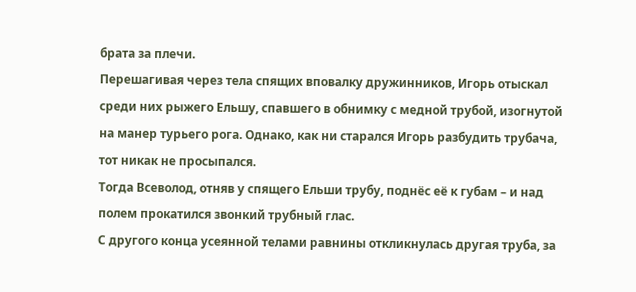брата за плечи.
Перешагивая через тела спящих вповалку дружинников, Игорь отыскал среди них рыжего Ельшу, спавшего в обнимку с медной трубой, изогнутой на манер турьего рога. Однако, как ни старался Игорь разбудить трубача, тот никак не просыпался.
Тогда Всеволод, отняв у спящего Ельши трубу, поднёс её к губам – и над полем прокатился звонкий трубный глас.
С другого конца усеянной телами равнины откликнулась другая труба, за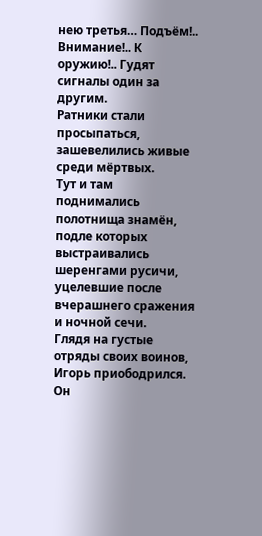нею третья… Подъём!.. Внимание!.. К оружию!.. Гудят сигналы один за другим.
Ратники стали просыпаться, зашевелились живые среди мёртвых.
Тут и там поднимались полотнища знамён, подле которых выстраивались шеренгами русичи, уцелевшие после вчерашнего сражения и ночной сечи.
Глядя на густые отряды своих воинов, Игорь приободрился. Он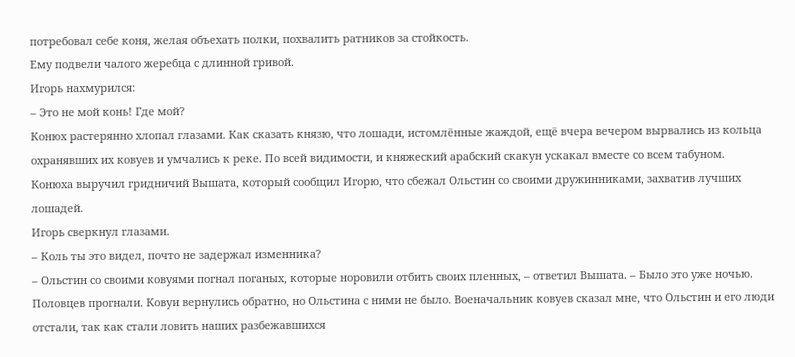потребовал себе коня, желая объехать полки, похвалить ратников за стойкость.
Ему подвели чалого жеребца с длинной гривой.
Игорь нахмурился:
– Это не мой конь! Где мой?
Конюх растерянно хлопал глазами. Как сказать князю, что лошади, истомлённые жаждой, ещё вчера вечером вырвались из кольца охранявших их ковуев и умчались к реке. По всей видимости, и княжеский арабский скакун ускакал вместе со всем табуном.
Конюха выручил гридничий Вышата, который сообщил Игорю, что сбежал Ольстин со своими дружинниками, захватив лучших лошадей.
Игорь сверкнул глазами.
– Коль ты это видел, почто не задержал изменника?
– Ольстин со своими ковуями погнал поганых, которые норовили отбить своих пленных, – ответил Вышата. – Было это уже ночью. Половцев прогнали. Ковуи вернулись обратно, но Ольстина с ними не было. Военачальник ковуев сказал мне, что Ольстин и его люди отстали, так как стали ловить наших разбежавшихся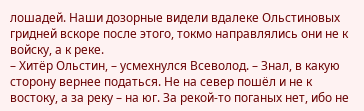лошадей. Наши дозорные видели вдалеке Ольстиновых гридней вскоре после этого, токмо направлялись они не к войску, а к реке.
– Хитёр Ольстин, – усмехнулся Всеволод. – Знал, в какую сторону вернее податься. Не на север пошёл и не к востоку, а за реку – на юг. За рекой-то поганых нет, ибо не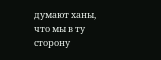думают ханы, что мы в ту сторону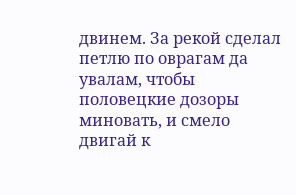двинем. За рекой сделал петлю по оврагам да увалам, чтобы половецкие дозоры миновать, и смело двигай к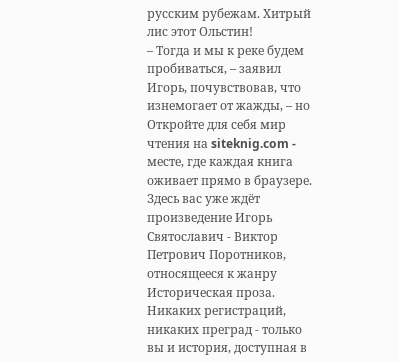русским рубежам. Хитрый лис этот Ольстин!
– Тогда и мы к реке будем пробиваться, – заявил Игорь, почувствовав, что изнемогает от жажды, – но
Откройте для себя мир чтения на siteknig.com - месте, где каждая книга оживает прямо в браузере. Здесь вас уже ждёт произведение Игорь Святославич - Виктор Петрович Поротников, относящееся к жанру Историческая проза. Никаких регистраций, никаких преград - только вы и история, доступная в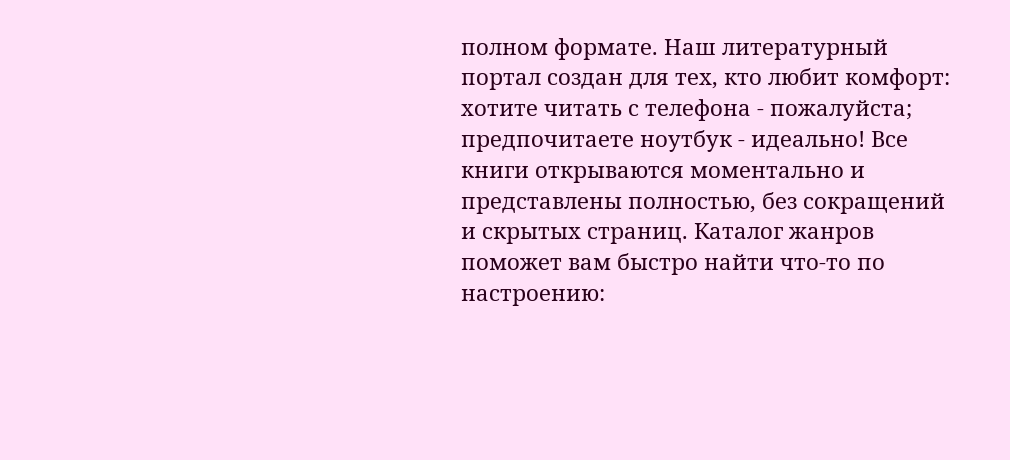полном формате. Наш литературный портал создан для тех, кто любит комфорт: хотите читать с телефона - пожалуйста; предпочитаете ноутбук - идеально! Все книги открываются моментально и представлены полностью, без сокращений и скрытых страниц. Каталог жанров поможет вам быстро найти что-то по настроению: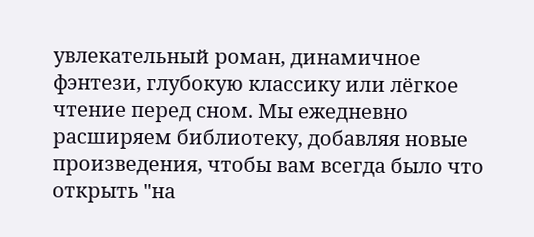увлекательный роман, динамичное фэнтези, глубокую классику или лёгкое чтение перед сном. Мы ежедневно расширяем библиотеку, добавляя новые произведения, чтобы вам всегда было что открыть "на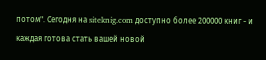потом". Сегодня на siteknig.com доступно более 200000 книг - и каждая готова стать вашей новой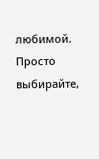любимой. Просто выбирайте,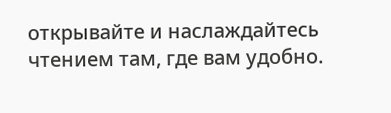открывайте и наслаждайтесь чтением там, где вам удобно.